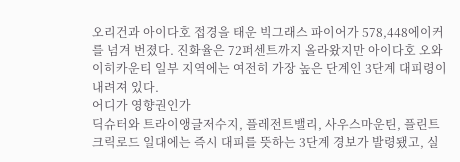오리건과 아이다호 접경을 태운 빅그래스 파이어가 578,448에이커를 넘겨 번졌다. 진화율은 72퍼센트까지 올라왔지만 아이다호 오와이히카운티 일부 지역에는 여전히 가장 높은 단계인 3단계 대피령이 내려져 있다.
어디가 영향권인가
딕슈터와 트라이앵글저수지, 플레전트밸리, 사우스마운틴, 플린트크릭로드 일대에는 즉시 대피를 뜻하는 3단계 경보가 발령됐고, 실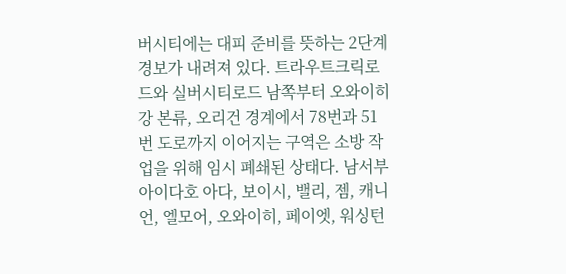버시티에는 대피 준비를 뜻하는 2단계 경보가 내려져 있다. 트라우트크릭로드와 실버시티로드 남쪽부터 오와이히강 본류, 오리건 경계에서 78번과 51번 도로까지 이어지는 구역은 소방 작업을 위해 임시 폐쇄된 상태다. 남서부 아이다호 아다, 보이시, 밸리, 젬, 캐니언, 엘모어, 오와이히, 페이엣, 워싱턴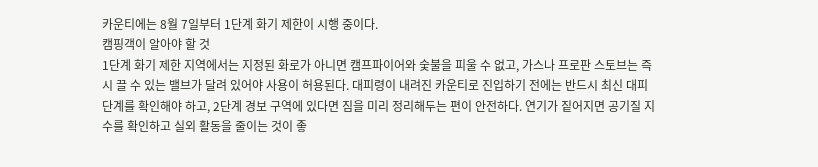카운티에는 8월 7일부터 1단계 화기 제한이 시행 중이다.
캠핑객이 알아야 할 것
1단계 화기 제한 지역에서는 지정된 화로가 아니면 캠프파이어와 숯불을 피울 수 없고, 가스나 프로판 스토브는 즉시 끌 수 있는 밸브가 달려 있어야 사용이 허용된다. 대피령이 내려진 카운티로 진입하기 전에는 반드시 최신 대피 단계를 확인해야 하고, 2단계 경보 구역에 있다면 짐을 미리 정리해두는 편이 안전하다. 연기가 짙어지면 공기질 지수를 확인하고 실외 활동을 줄이는 것이 좋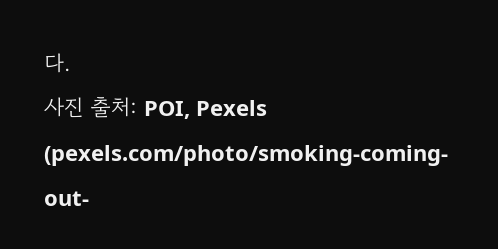다.
사진 출처: POI, Pexels (pexels.com/photo/smoking-coming-out-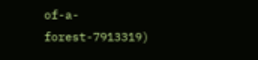of-a-forest-7913319)